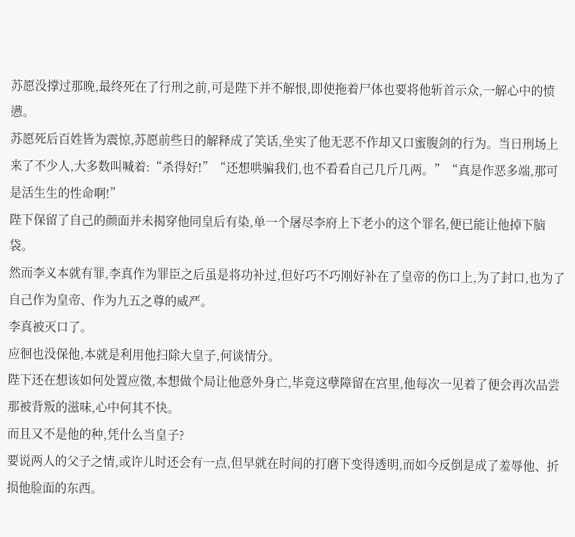苏愿没撑过那晚,最终死在了行刑之前,可是陛下并不解恨,即使拖着尸体也要将他斩首示众,一解心中的愤懑。
苏愿死后百姓皆为震惊,苏愿前些日的解释成了笑话,坐实了他无恶不作却又口蜜腹剑的行为。当日刑场上来了不少人,大多数叫喊着:“杀得好!”“还想哄骗我们,也不看看自己几斤几两。”“真是作恶多端,那可是活生生的性命啊!”
陛下保留了自己的颜面并未揭穿他同皇后有染,单一个屠尽李府上下老小的这个罪名,便已能让他掉下脑袋。
然而李义本就有罪,李真作为罪臣之后虽是将功补过,但好巧不巧刚好补在了皇帝的伤口上,为了封口,也为了自己作为皇帝、作为九五之尊的威严。
李真被灭口了。
应徊也没保他,本就是利用他扫除大皇子,何谈情分。
陛下还在想该如何处置应徵,本想做个局让他意外身亡,毕竟这孽障留在宫里,他每次一见着了便会再次品尝那被背叛的滋味,心中何其不快。
而且又不是他的种,凭什么当皇子?
要说两人的父子之情,或许儿时还会有一点,但早就在时间的打磨下变得透明,而如今反倒是成了羞辱他、折损他脸面的东西。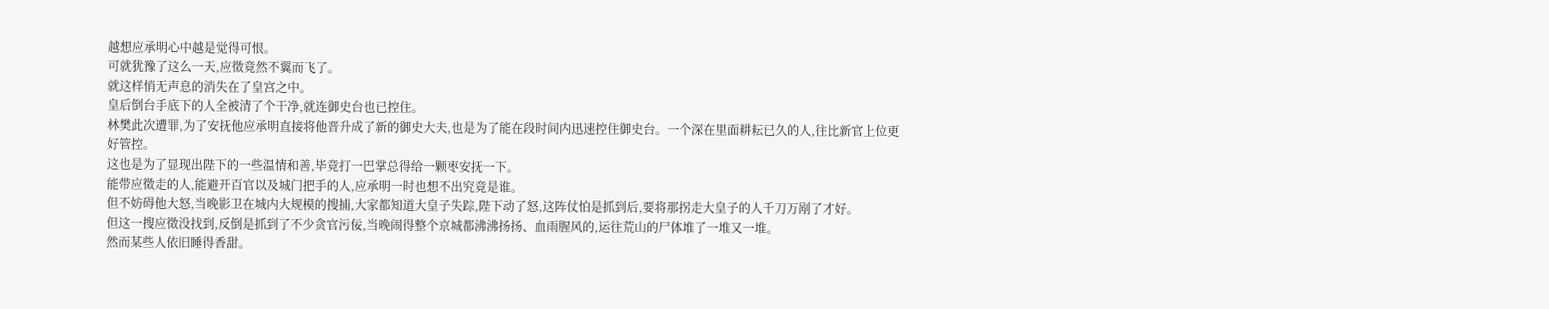越想应承明心中越是觉得可恨。
可就犹豫了这么一天,应徵竟然不翼而飞了。
就这样悄无声息的消失在了皇宫之中。
皇后倒台手底下的人全被清了个干净,就连御史台也已控住。
林樊此次遭罪,为了安抚他应承明直接将他晋升成了新的御史大夫,也是为了能在段时间内迅速控住御史台。一个深在里面耕耘已久的人,往比新官上位更好管控。
这也是为了显现出陛下的一些温情和善,毕竟打一巴掌总得给一颗枣安抚一下。
能带应徵走的人,能避开百官以及城门把手的人,应承明一时也想不出究竟是谁。
但不妨碍他大怒,当晚影卫在城内大规模的搜捕,大家都知道大皇子失踪,陛下动了怒,这阵仗怕是抓到后,要将那拐走大皇子的人千刀万剐了才好。
但这一搜应徵没找到,反倒是抓到了不少贪官污佞,当晚闹得整个京城都沸沸扬扬、血雨腥风的,运往荒山的尸体堆了一堆又一堆。
然而某些人依旧睡得香甜。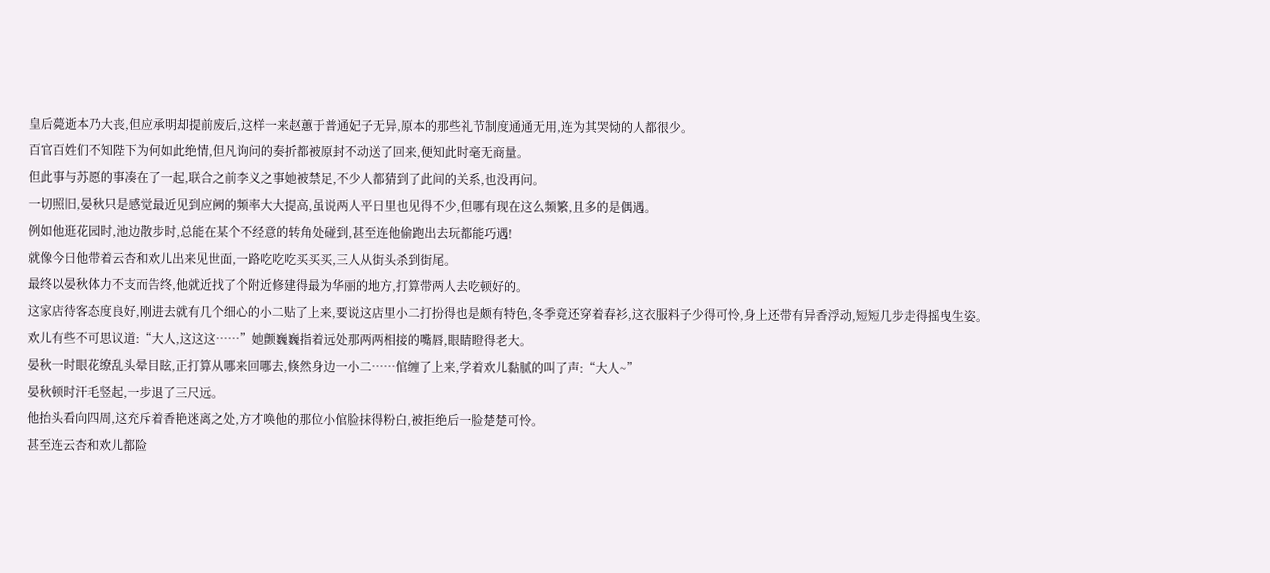皇后薨逝本乃大丧,但应承明却提前废后,这样一来赵蕙于普通妃子无异,原本的那些礼节制度通通无用,连为其哭恸的人都很少。
百官百姓们不知陛下为何如此绝情,但凡询问的奏折都被原封不动送了回来,便知此时毫无商量。
但此事与苏愿的事凑在了一起,联合之前李义之事她被禁足,不少人都猜到了此间的关系,也没再问。
一切照旧,晏秋只是感觉最近见到应阙的频率大大提高,虽说两人平日里也见得不少,但哪有现在这么频繁,且多的是偶遇。
例如他逛花园时,池边散步时,总能在某个不经意的转角处碰到,甚至连他偷跑出去玩都能巧遇!
就像今日他带着云杏和欢儿出来见世面,一路吃吃吃买买买,三人从街头杀到街尾。
最终以晏秋体力不支而告终,他就近找了个附近修建得最为华丽的地方,打算带两人去吃顿好的。
这家店待客态度良好,刚进去就有几个细心的小二贴了上来,要说这店里小二打扮得也是颇有特色,冬季竟还穿着春衫,这衣服料子少得可怜,身上还带有异香浮动,短短几步走得摇曳生姿。
欢儿有些不可思议道:“大人,这这这……”她颤巍巍指着远处那两两相接的嘴唇,眼睛瞪得老大。
晏秋一时眼花缭乱头晕目眩,正打算从哪来回哪去,倏然身边一小二……倌缠了上来,学着欢儿黏腻的叫了声:“大人~”
晏秋顿时汗毛竖起,一步退了三尺远。
他抬头看向四周,这充斥着香艳迷离之处,方才唤他的那位小倌脸抹得粉白,被拒绝后一脸楚楚可怜。
甚至连云杏和欢儿都险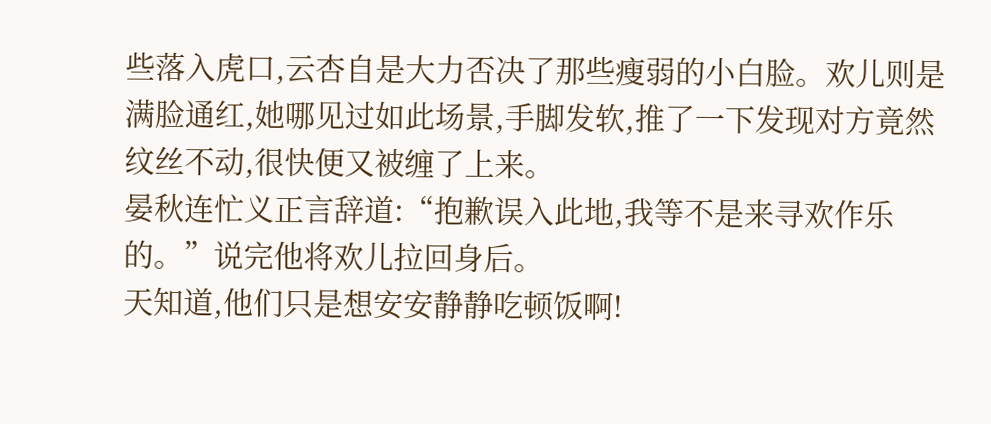些落入虎口,云杏自是大力否决了那些瘦弱的小白脸。欢儿则是满脸通红,她哪见过如此场景,手脚发软,推了一下发现对方竟然纹丝不动,很快便又被缠了上来。
晏秋连忙义正言辞道:“抱歉误入此地,我等不是来寻欢作乐的。”说完他将欢儿拉回身后。
天知道,他们只是想安安静静吃顿饭啊!